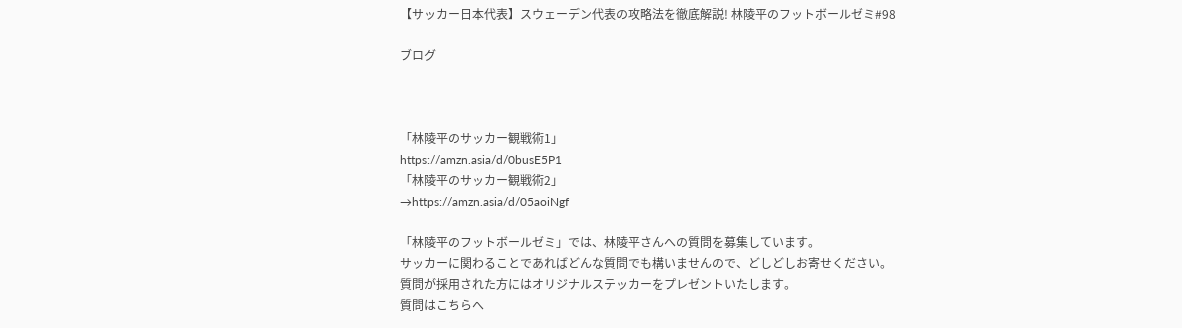【サッカー日本代表】スウェーデン代表の攻略法を徹底解説! 林陵平のフットボールゼミ#98

ブログ



「林陵平のサッカー観戦術1」
https://amzn.asia/d/0busE5P1
「林陵平のサッカー観戦術2」
→https://amzn.asia/d/05aoiNgf

「林陵平のフットボールゼミ」では、林陵平さんへの質問を募集しています。
サッカーに関わることであればどんな質問でも構いませんので、どしどしお寄せください。
質問が採用された方にはオリジナルステッカーをプレゼントいたします。
質問はこちらへ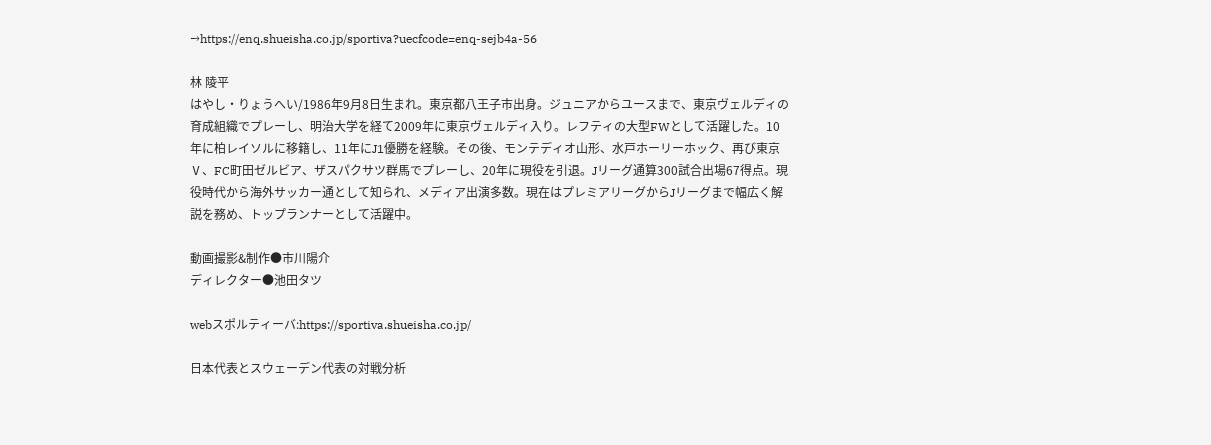→https://enq.shueisha.co.jp/sportiva?uecfcode=enq-sejb4a-56

林 陵平
はやし・りょうへい/1986年9月8日生まれ。東京都八王子市出身。ジュニアからユースまで、東京ヴェルディの育成組織でプレーし、明治大学を経て2009年に東京ヴェルディ入り。レフティの大型FWとして活躍した。10年に柏レイソルに移籍し、11年にJ1優勝を経験。その後、モンテディオ山形、水戸ホーリーホック、再び東京Ⅴ、FC町田ゼルビア、ザスパクサツ群馬でプレーし、20年に現役を引退。Jリーグ通算300試合出場67得点。現役時代から海外サッカー通として知られ、メディア出演多数。現在はプレミアリーグからJリーグまで幅広く解説を務め、トップランナーとして活躍中。

動画撮影&制作●市川陽介
ディレクター●池田タツ

webスポルティーバ:https://sportiva.shueisha.co.jp/

日本代表とスウェーデン代表の対戦分析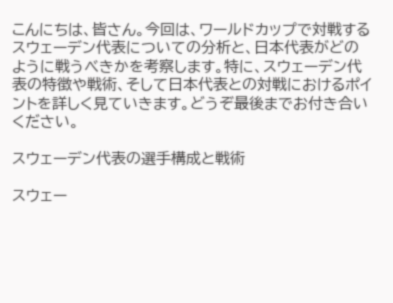こんにちは、皆さん。今回は、ワールドカップで対戦するスウェーデン代表についての分析と、日本代表がどのように戦うべきかを考察します。特に、スウェーデン代表の特徴や戦術、そして日本代表との対戦におけるポイントを詳しく見ていきます。どうぞ最後までお付き合いください。

スウェーデン代表の選手構成と戦術

スウェー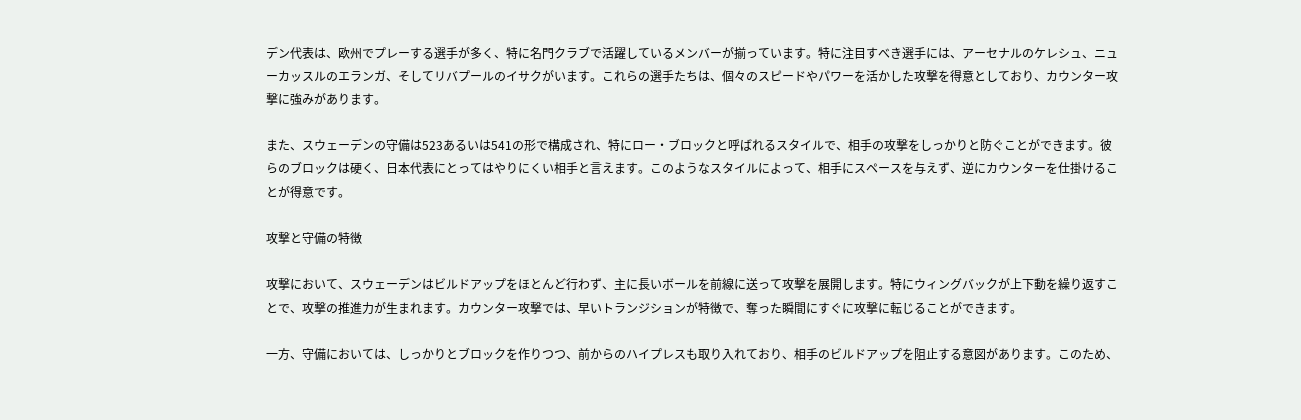デン代表は、欧州でプレーする選手が多く、特に名門クラブで活躍しているメンバーが揃っています。特に注目すべき選手には、アーセナルのケレシュ、ニューカッスルのエランガ、そしてリバプールのイサクがいます。これらの選手たちは、個々のスピードやパワーを活かした攻撃を得意としており、カウンター攻撃に強みがあります。

また、スウェーデンの守備は523あるいは541の形で構成され、特にロー・ブロックと呼ばれるスタイルで、相手の攻撃をしっかりと防ぐことができます。彼らのブロックは硬く、日本代表にとってはやりにくい相手と言えます。このようなスタイルによって、相手にスペースを与えず、逆にカウンターを仕掛けることが得意です。

攻撃と守備の特徴

攻撃において、スウェーデンはビルドアップをほとんど行わず、主に長いボールを前線に送って攻撃を展開します。特にウィングバックが上下動を繰り返すことで、攻撃の推進力が生まれます。カウンター攻撃では、早いトランジションが特徴で、奪った瞬間にすぐに攻撃に転じることができます。

一方、守備においては、しっかりとブロックを作りつつ、前からのハイプレスも取り入れており、相手のビルドアップを阻止する意図があります。このため、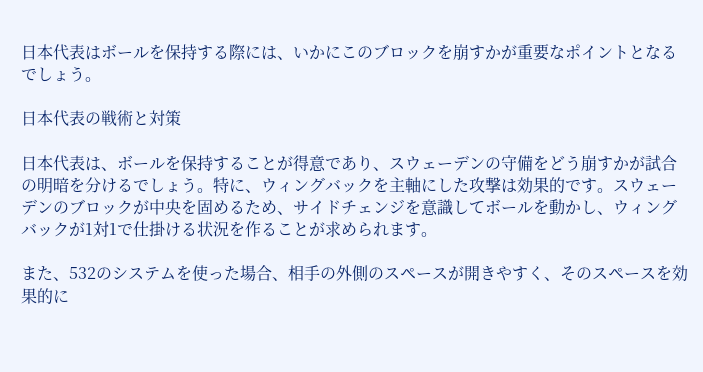日本代表はボールを保持する際には、いかにこのブロックを崩すかが重要なポイントとなるでしょう。

日本代表の戦術と対策

日本代表は、ボールを保持することが得意であり、スウェーデンの守備をどう崩すかが試合の明暗を分けるでしょう。特に、ウィングバックを主軸にした攻撃は効果的です。スウェーデンのブロックが中央を固めるため、サイドチェンジを意識してボールを動かし、ウィングバックが1対1で仕掛ける状況を作ることが求められます。

また、532のシステムを使った場合、相手の外側のスペースが開きやすく、そのスペースを効果的に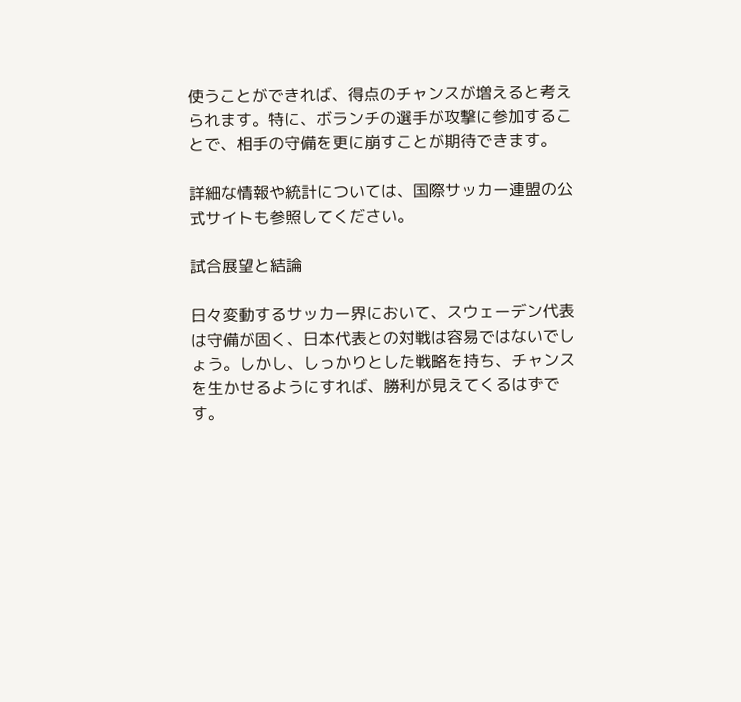使うことができれば、得点のチャンスが増えると考えられます。特に、ボランチの選手が攻撃に参加することで、相手の守備を更に崩すことが期待できます。

詳細な情報や統計については、国際サッカー連盟の公式サイトも参照してください。

試合展望と結論

日々変動するサッカー界において、スウェーデン代表は守備が固く、日本代表との対戦は容易ではないでしょう。しかし、しっかりとした戦略を持ち、チャンスを生かせるようにすれば、勝利が見えてくるはずです。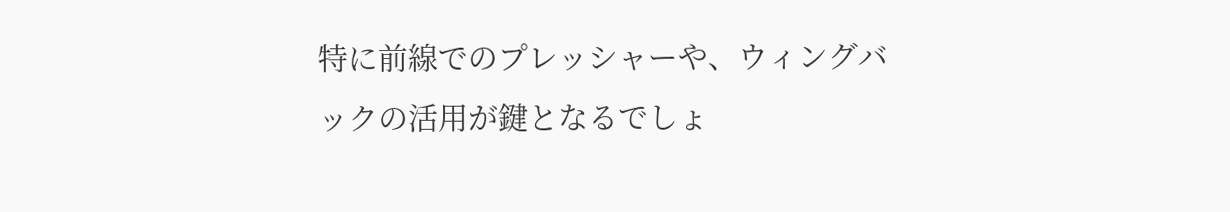特に前線でのプレッシャーや、ウィングバックの活用が鍵となるでしょ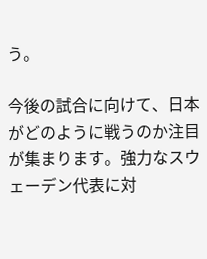う。

今後の試合に向けて、日本がどのように戦うのか注目が集まります。強力なスウェーデン代表に対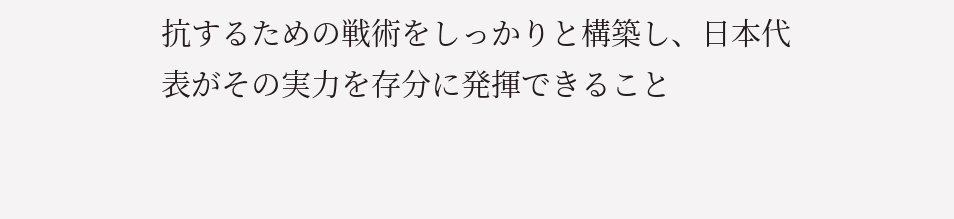抗するための戦術をしっかりと構築し、日本代表がその実力を存分に発揮できること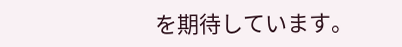を期待しています。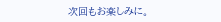次回もお楽しみに。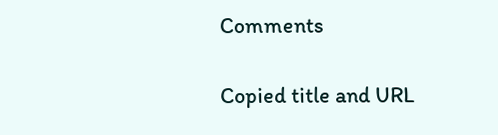Comments

Copied title and URL